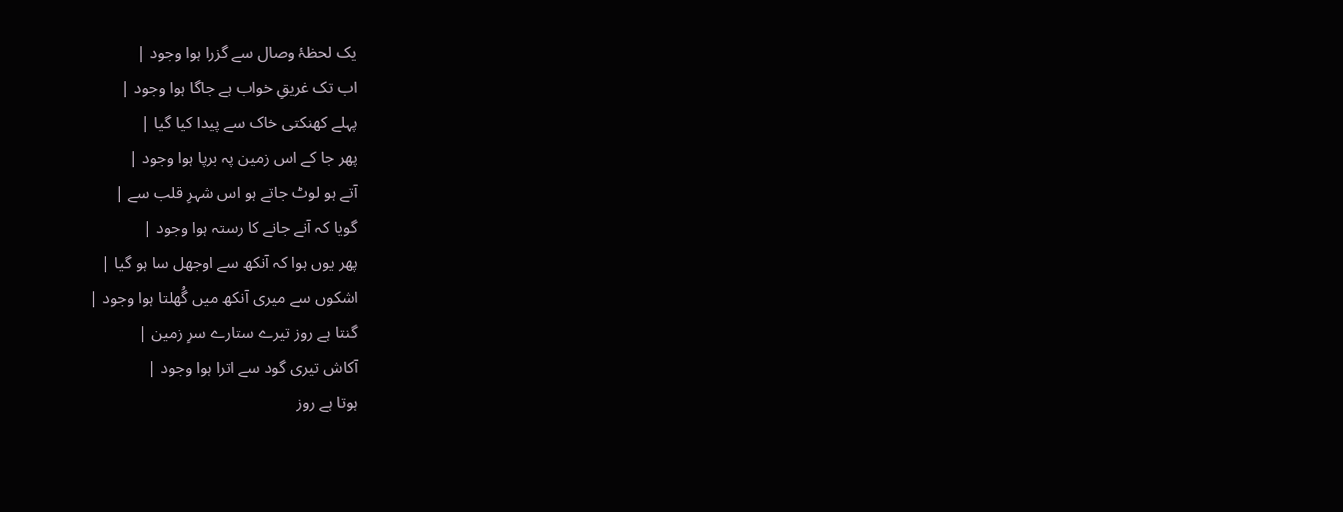یک لحظۂ وصال سے گزرا ہوا وجود |
اب تک غریقِ خواب ہے جاگا ہوا وجود |
پہلے کھنکتی خاک سے پیدا کیا گیا |
پھر جا کے اس زمین پہ برپا ہوا وجود |
آتے ہو لوٹ جاتے ہو اس شہرِ قلب سے |
گویا کہ آنے جانے کا رستہ ہوا وجود |
پھر یوں ہوا کہ آنکھ سے اوجھل سا ہو گیا |
اشکوں سے میری آنکھ میں گُھلتا ہوا وجود |
گنتا ہے روز تیرے ستارے سرِ زمین |
آکاش تیری گود سے اترا ہوا وجود |
ہوتا ہے روز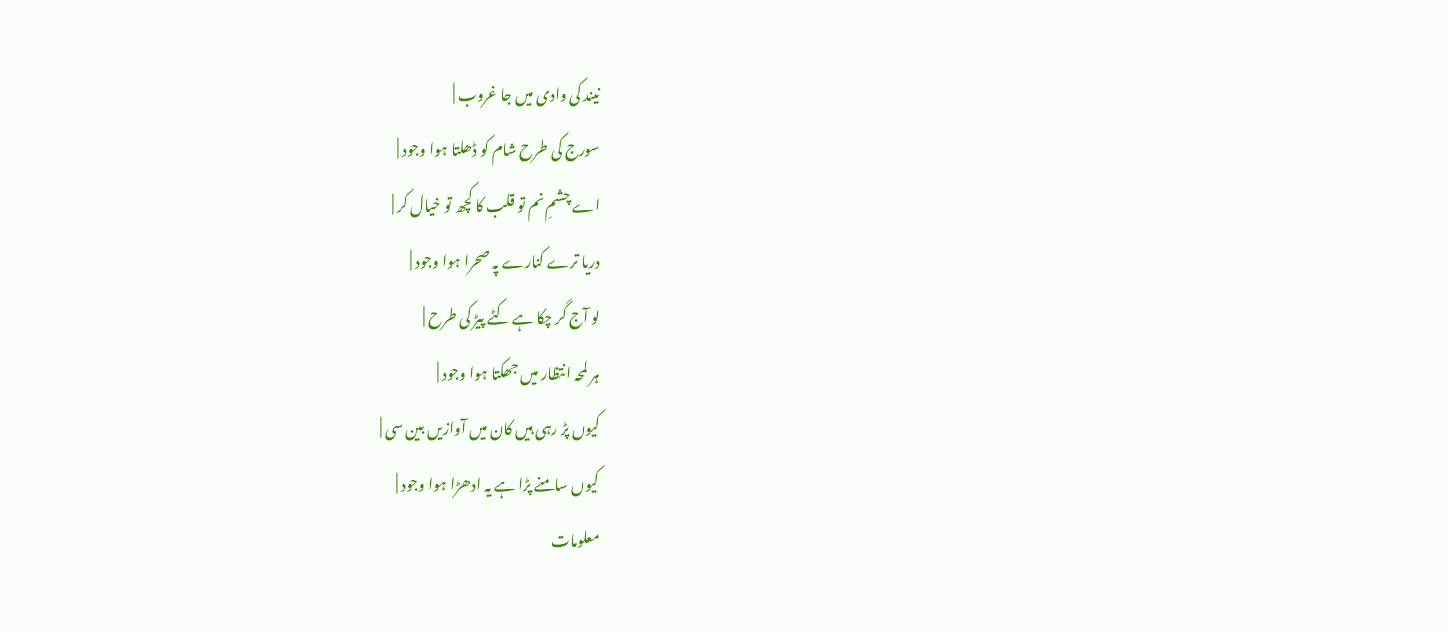نیند کی وادی میں جا غروب |
سورج کی طرح شام کو ڈھلتا ہوا وجود |
اے چشمِ نم تو قلب کا کچھ تو خیال کر |
دریا ترے کنارے پہ صحرا ہوا وجود |
لو آج گر چکا ہے کٹے پیڑ کی طرح |
ہر لمحہ انتظار میں جھکتا ہوا وجود |
کیوں پڑ رہی ہیں کان میں آوازیں بین سی |
کیوں سامنے پڑا ہے یہ ادھڑا ہوا وجود |
معلومات